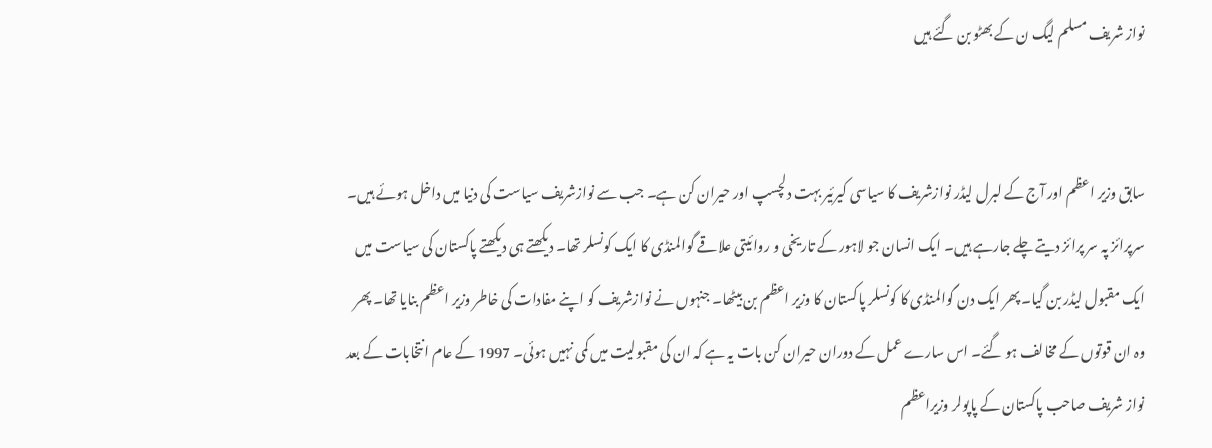نواز شریف مسلم لیگ ن کے بھٹو بن گئے ہیں


سابق وزیر اعظم اور آج کے لبرل لیڈر نوازشریف کا سیاسی کیرئیر بہت دلچسپ اور حیران کن ہے۔ جب سے نوازشریف سیاست کی دنیا میں داخل ہوئے ہیں۔ سرپرائز پہ سر پرائز دیتے چلے جارہے ہیں۔ ایک انسان جو لاہور کے تاریخی و روائیتی علاقے گوالمنڈی کا ایک کونسلر تھا۔ دیکھتے ہی دیکھتے پاکستان کی سیاست میں ایک مقبول لیڈر بن گیا۔ پھر ایک دن گوالمنڈی کا کونسلر پاکستان کا وزیر اعظم بن بیٹھا۔ جنہوں نے نوازشریف کو اپنے مفادات کی خاطر وزیر اعظم بنایا تھا۔ پھر وہ ان قوتوں کے مخالف ہو گئے۔ اس سارے عمل کے دوران حیران کن بات یہ ہے کہ ان کی مقبولیت میں کمی نہیں ہوئی۔ 1997 کے عام انتخابات کے بعد نواز شریف صاحب پاکستان کے پاپولر وزیراعظم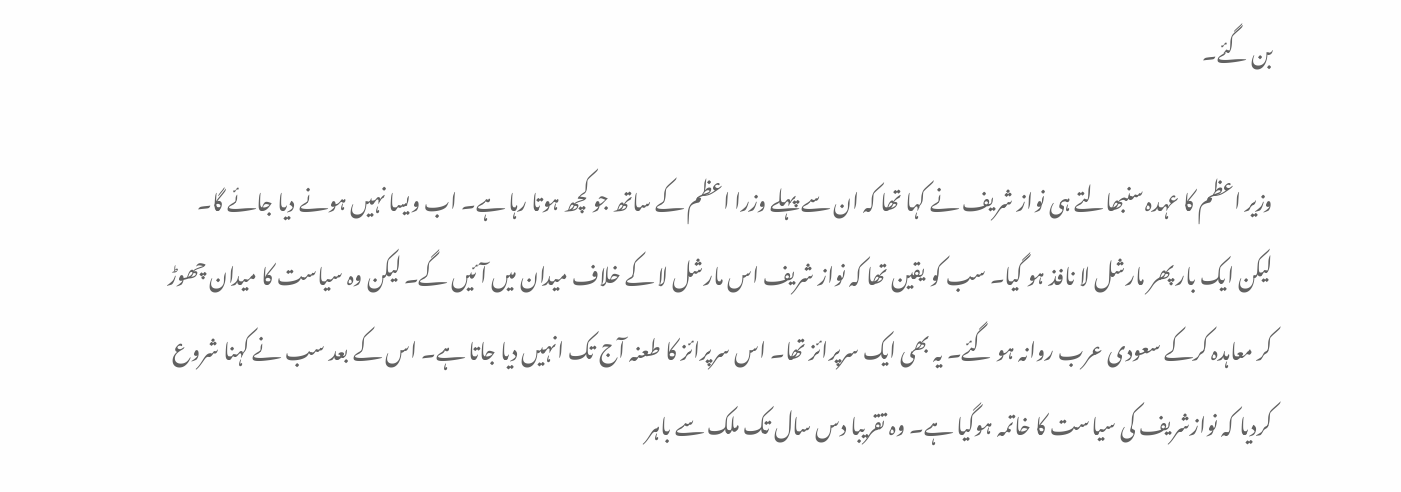بن گئے۔

وزیر اعظم کا عہدہ سنبھالتے ہی نواز شریف نے کہا تھا کہ ان سے پہلے وزرا اعظم کے ساتھ جو کچھ ہوتا رہا ہے۔ اب ویسا نہیں ہونے دیا جائے گا۔ لیکن ایک بار پھر مارشل لا نافذ ہو گیا۔ سب کو یقین تھا کہ نواز شریف اس مارشل لا کے خلاف میدان میں آئیں گے۔ لیکن وہ سیاست کا میدان چھوڑ کر معاہدہ کرکے سعودی عرب روانہ ہو گئے۔ یہ بھی ایک سرپرائز تھا۔ اس سرپرائز کا طعنہ آج تک انہیں دیا جاتا ہے۔ اس کے بعد سب نے کہنا شروع کردیا کہ نوازشریف کی سیاست کا خاتمہ ہوگیا ہے۔ وہ تقریبا دس سال تک ملک سے باہر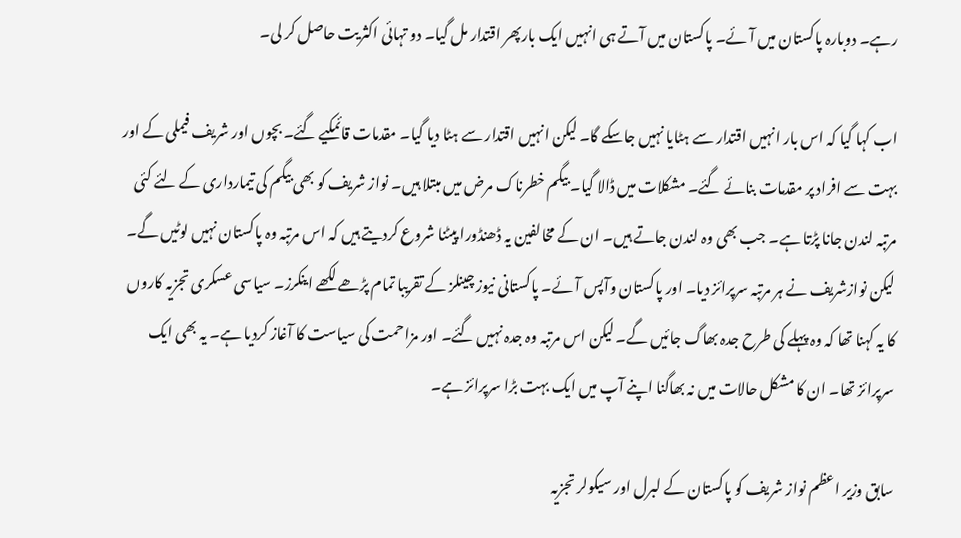رہے۔ دوبارہ پاکستان میں آئے۔ پاکستان میں آتے ہی انہیں ایک بارپھر اقتدار مل گیا۔ دو تہائی اکثریت حاصل کر لی۔

اب کہا گیا کہ اس بار انہیں اقتدار سے ہٹایا نہیں جاسکے گا۔ لیکن انہیں اقتدار سے ہٹا دیا گیا۔ مقدمات قائمکیے گئے۔ بچوں اور شریف فیملی کے اور بہت سے افراد پر مقدمات بنائے گئے۔ مشکلات میں ڈالا گیا۔ بیگم خطرناک مرض میں مبتلا ہیں۔ نواز شریف کو بھی بیگم کی تیمارداری کے لئے کئی مرتبہ لندن جانا پڑتا ہے۔ جب بھی وہ لندن جاتے ہیں۔ ان کے مخالفین یہ ڈھنڈورا پیٹنا شروع کردیتے ہیں کہ اس مرتبہ وہ پاکستان نہیں لوٹیں گے۔ لیکن نوازشریف نے ہر مرتبہ سرپرائز دیا۔ اور پاکستان وآپس آئے۔ پاکستانی نیوز چینلز کے تقریبا تمام پڑھے لکھے اینکرز۔ سیاسی عسکری تجزیہ کاروں کا یہ کہنا تھا کہ وہ پہلے کی طرح جدہ بھاگ جائیں گے۔ لیکن اس مرتبہ وہ جدہ نہیں گئے۔ اور مزاحمت کی سیاست کا آغاز کردیا ہے۔ یہ بھی ایک سرپرائز تھا۔ ان کا مشکل حالات میں نہ بھاگنا اپنے آپ میں ایک بہت بڑا سرپرائز ہے۔

سابق وزیر اعظم نواز شریف کو پاکستان کے لبرل اور سیکولر تجزیہ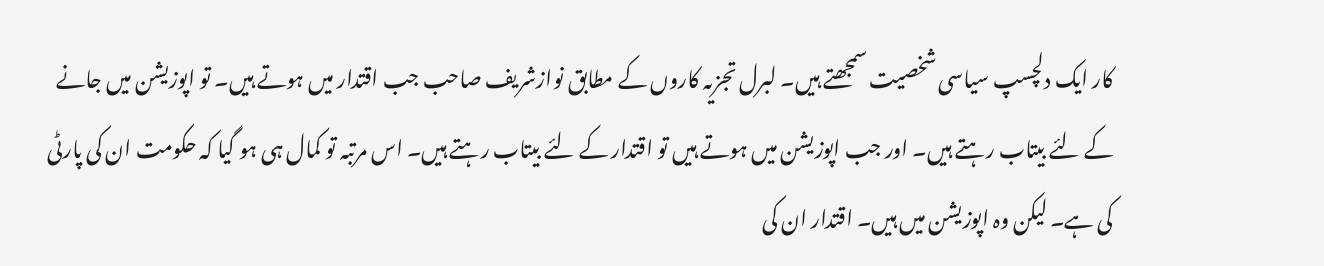کار ایک دلچسپ سیاسی شخصیت سمجھتے ہیں۔ لبرل تجزیہ کاروں کے مطابق نوازشریف صاحب جب اقتدار میں ہوتے ہیں۔ تو اپوزیشن میں جانے کے لئے بیتاب رہتے ہیں۔ اور جب اپوزیشن میں ہوتے ہیں تو اقتدار کے لئے بیتاب رہتے ہیں۔ اس مرتبہ تو کمال ہی ہو گیا کہ حکومت ان کی پارٹی کی ہے۔ لیکن وہ اپوزیشن میں ہیں۔ اقتدار ان کی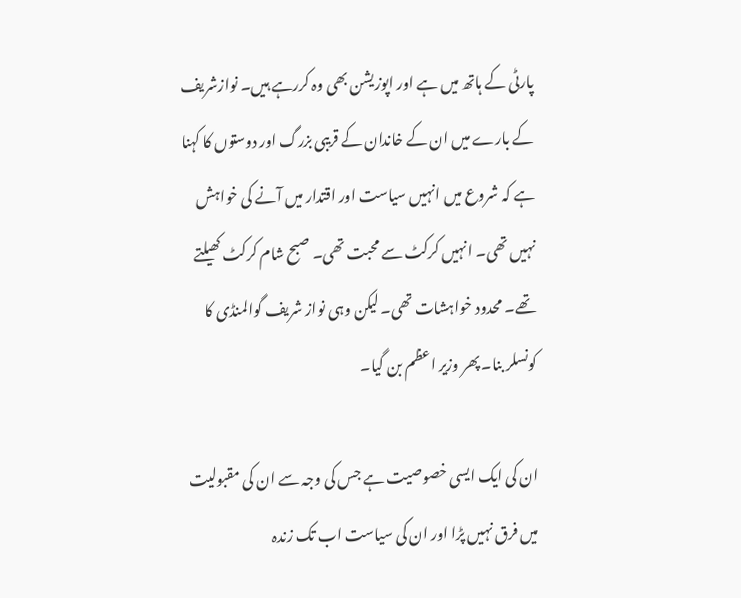پارٹی کے ہاتھ میں ہے اور اپوزیشن بھی وہ کررہے ہیں۔ نوازشریف کے بارے میں ان کے خاندان کے قریبی بزرگ اور دوستوں کا کہنا ہے کہ شروع میں انہیں سیاست اور اقتدار میں آنے کی خواہش نہیں تھی۔ انہیں کرکٹ سے محبت تھی۔ صبح شام کرکٹ کھیلتے تھے۔ محدود خواہشات تھی۔ لیکن وہی نواز شریف گوالمنڈی کا کونسلر بنا۔ پھر وزیر اعظم بن گیا۔

ان کی ایک ایسی خصوصیت ہے جس کی وجہ سے ان کی مقبولیت میں فرق نہیں پڑا اور ان کی سیاست اب تک زندہ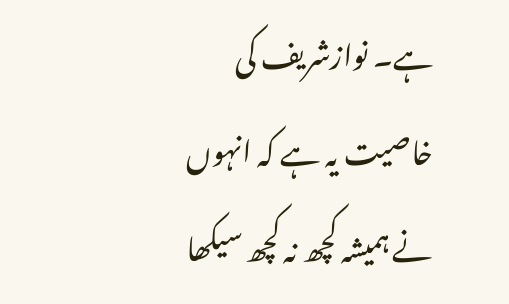ہے۔ نوازشریف کی خاصیت یہ ہے کہ انہوں نے ہمیشہ کچھ نہ کچھ سیکھا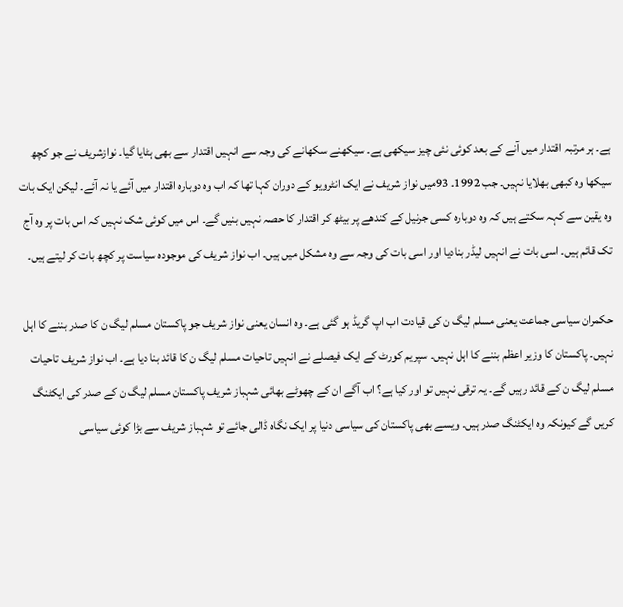ہے۔ ہر مرتبہ اقتدار میں آنے کے بعد کوئی نئی چیز سیکھی ہے۔ سیکھنے سکھانے کی وجہ سے انہیں اقتدار سے بھی ہٹایا گیا۔ نوازشریف نے جو کچھ سیکھا وہ کبھی بھلایا نہیں۔ جب 1992۔ 93میں نواز شریف نے ایک انٹرویو کے دوران کہا تھا کہ اب وہ دوبارہ اقتدار میں آئے یا نہ آئے۔ لیکن ایک بات وہ یقین سے کہہ سکتے ہیں کہ وہ دوبارہ کسی جرنیل کے کندھے پر بیٹھ کر اقتدار کا حصہ نہیں بنیں گے۔ اس میں کوئی شک نہیں کہ اس بات پر وہ آج تک قائم ہیں۔ اسی بات نے انہیں لیڈر بنادیا اور اسی بات کی وجہ سے وہ مشکل میں ہیں۔ اب نواز شریف کی موجودہ سیاست پر کچھ بات کر لیتے ہیں۔

حکمران سیاسی جماعت یعنی مسلم لیگ ن کی قیادت اب اپ گریڈ ہو گئی ہے۔ وہ انسان یعنی نواز شریف جو پاکستان مسلم لیگ ن کا صدر بننے کا اہل نہیں۔ پاکستان کا وزیر اعظم بننے کا اہل نہیں۔ سپریم کورٹ کے ایک فیصلے نے انہیں تاحیات مسلم لیگ ن کا قائد بنا دیا ہے۔ اب نواز شریف تاحیات مسلم لیگ ن کے قائد رہیں گے۔ یہ ترقی نہیں تو اور کیا ہے؟ اب آگے ان کے چھوٹے بھائی شہباز شریف پاکستان مسلم لیگ ن کے صدر کی ایکٹنگ کریں گے کیونکہ وہ ایکٹنگ صدر ہیں۔ ویسے بھی پاکستان کی سیاسی دنیا پر ایک نگاہ ڈالی جائے تو شہباز شریف سے بڑا کوئی سیاسی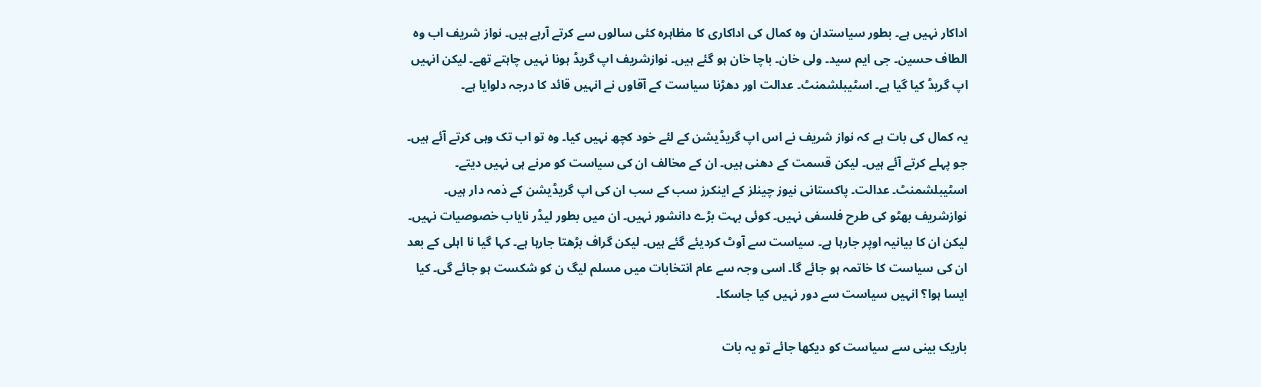اداکار نہیں ہے۔ بطور سیاستدان وہ کمال کی اداکاری کا مظاہرہ کئی سالوں سے کرتے آرہے ہیں۔ نواز شریف اب وہ الطاف حسین۔ جی ایم سید۔ ولی خان۔ باچا خان ہو گئے ہیں۔ نوازشریف اپ گریڈ ہونا نہیں چاہتے تھے۔ لیکن انہیں اپ گریڈ کیا گیا ہے۔ اسٹیبلشمنٹ۔ عدالت اور دھڑنا سیاست کے آقاوں نے انہیں قائد کا درجہ دلوایا ہے۔

یہ کمال کی بات ہے کہ نواز شریف نے اس اپ گریڈیشن کے لئے خود کچھ نہیں کیا۔ وہ تو اب تک وہی کرتے آئے ہیں۔ جو پہلے کرتے آئے ہیں۔ لیکن قسمت کے دھنی ہیں۔ ان کے مخالف ان کی سیاست کو مرنے ہی نہیں دیتے۔ اسٹیبلشمنٹ۔ عدالت۔ پاکستانی نیوز چینلز کے اینکرز سب کے سب ان کی اپ گریڈیشن کے ذمہ دار ہیں۔ نوازشریف بھٹو کی طرح فلسفی نہیں۔ کوئی بہت بڑے دانشور نہیں۔ ان میں بطور لیڈر نایاب خصوصیات نہیں۔ لیکن ان کا بیانیہ اوپر جارہا ہے۔ سیاست سے آوٹ کردیئے گئے ہیں۔ لیکن گراف بڑھتا جارہا ہے۔ کہا گیا نا اہلی کے بعد ان کی سیاست کا خاتمہ ہو جائے گا۔ اسی وجہ سے عام انتخابات میں مسلم لیگ ن کو شکست ہو جائے گی۔ کیا ایسا ہوا؟ انہیں سیاست سے دور نہیں کیا جاسکا۔

باریک بینی سے سیاست کو دیکھا جائے تو یہ بات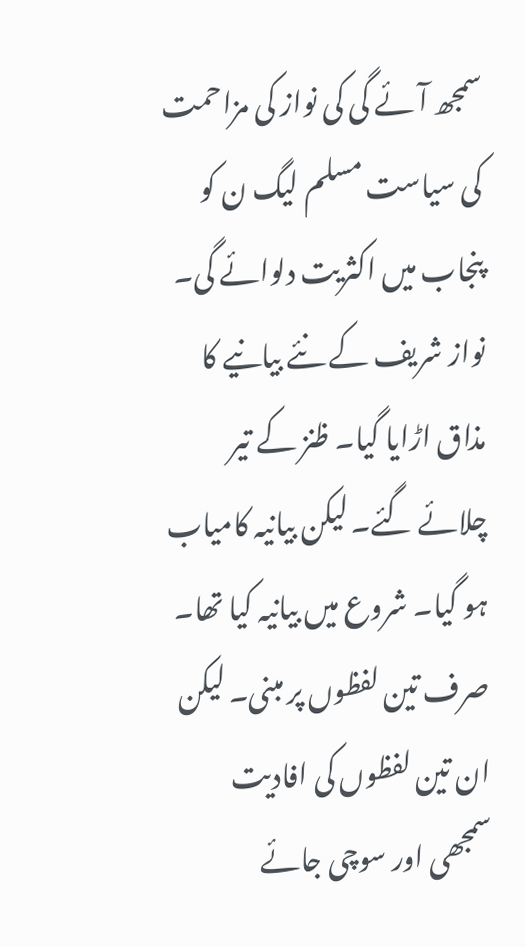سمجھ آئے گی کی نواز کی مزاحمت کی سیاست مسلم لیگ ن کو پنجاب میں اکثریت دلوائے گی۔ نواز شریف کے نئے بیانیے کا مذاق اڑایا گیا۔ ظنز کے تیر چلائے گئے۔ لیکن بیانیہ کامیاب ہو گیا۔ شروع میں بیانیہ کیا تھا۔ صرف تین لفظوں پر مبنی۔ لیکن ان تین لفظوں کی افادیت سمجھی اور سوچی جائے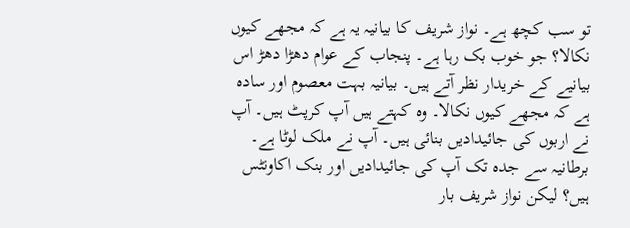تو سب کچھ ہے۔ نواز شریف کا بیانیہ یہ ہے کہ مجھے کیوں نکالا؟ جو خوب بک رہا ہے۔ پنجاب کے عوام دھڑا دھڑ اس بیانیے کے خریدار نظر آتے ہیں۔ بیانیہ بہت معصوم اور سادہ ہے کہ مجھے کیوں نکالا۔ وہ کہتے ہیں آپ کرپٹ ہیں۔ آپ نے اربوں کی جائیدادیں بنائی ہیں۔ آپ نے ملک لوٹا ہے۔ برطانیہ سے جدہ تک آپ کی جائیدادیں اور بنک اکاونٹس ہیں؟ لیکن نواز شریف بار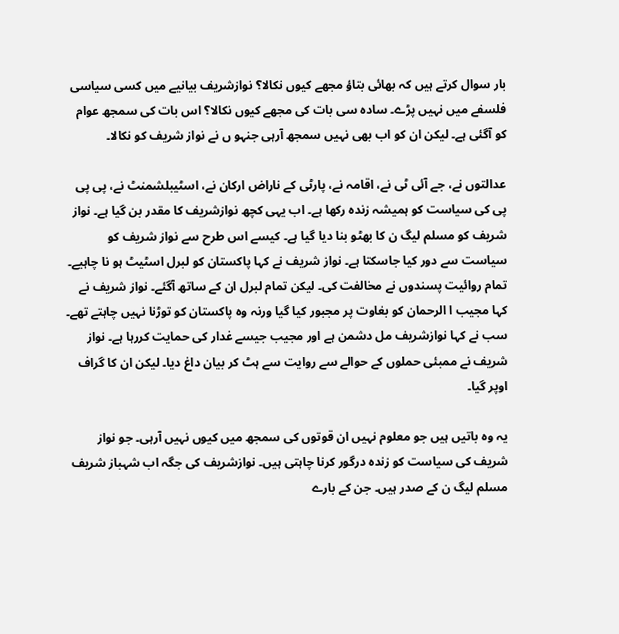بار سوال کرتے ہیں کہ بھائی بتاؤ مجھے کیوں نکالا؟ نوازشریف بیانیے میں کسی سیاسی فلسفے میں نہیں پڑے۔ سادہ سی بات کی مجھے کیوں نکالا؟ اس بات کی سمجھ عوام کو آگئی ہے۔ لیکن ان کو اب بھی نہیں سمجھ آرہی جنہو ں نے نواز شریف کو نکالا۔

عدالتوں نے، جے آئی ٹی نے، اقامہ نے، پارٹی کے ناراض ارکان نے، اسٹیبلشمنٹ نے، پی پی پی کی سیاست کو ہمیشہ زندہ رکھا ہے۔ اب یہی کچھ نوازشریف کا مقدر بن گیا ہے۔ نواز شریف کو مسلم لیگ ن کا بھٹو بنا دیا گیا ہے۔ کیسے اس طرح سے نواز شریف کو سیاست سے دور کیا جاسکتا ہے۔ نواز شریف نے کہا پاکستان کو لبرل اسٹیٹ ہو نا چاہیے۔ تمام روائیت پسندوں نے مخالفت کی۔ لیکن تمام لبرل ان کے ساتھ آگئے۔ نواز شریف نے کہا مجیب ا الرحمان کو بغاوت پر مجبور کیا گیا ورنہ وہ پاکستان کو توڑنا نہیں چاہتے تھے۔ سب نے کہا نوازشریف مل دشمن ہے اور مجیب جیسے غدار کی حمایت کررہا ہے۔ نواز شریف نے ممبئی حملوں کے حوالے سے روایت سے ہٹ کر بیان داغ دیا۔ لیکن ان کا گراف اوپر گیا۔

یہ وہ باتیں ہیں جو معلوم نہیں ان قوتوں کی سمجھ میں کیوں نہیں آرہی۔ جو نواز شریف کی سیاست کو زندہ درگور کرنا چاہتی ہیں۔ نوازشریف کی جگہ اب شہباز شریف مسلم لیگ ن کے صدر ہیں۔ جن کے بارے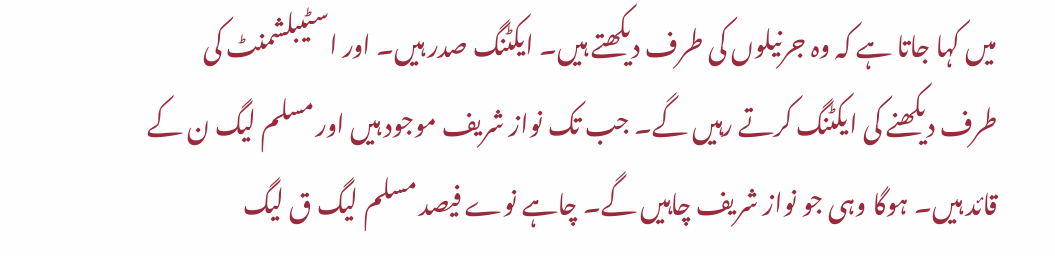میں کہا جاتا ہے کہ وہ جرنیلوں کی طرف دیکھتے ہیں۔ ایکٹنگ صدر ہیں۔ اور اسٹیبلشمنٹ کی طرف دیکھنے کی ایکٹنگ کرتے رہیں گے۔ جب تک نواز شریف موجود ہیں اور مسلم لیگ ن کے قائد ہیں۔ ہوگا وہی جو نواز شریف چاہیں گے۔ چاہے نوے فیصد مسلم لیگ ق لیگ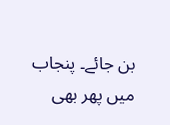بن جائے۔ پنجاب میں پھر بھی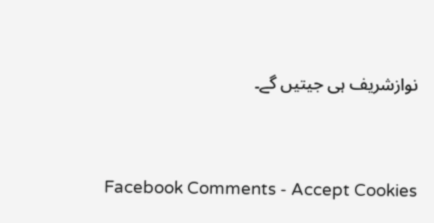نوازشریف ہی جیتیں گے۔


Facebook Comments - Accept Cookies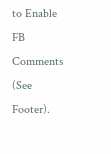to Enable FB Comments (See Footer).